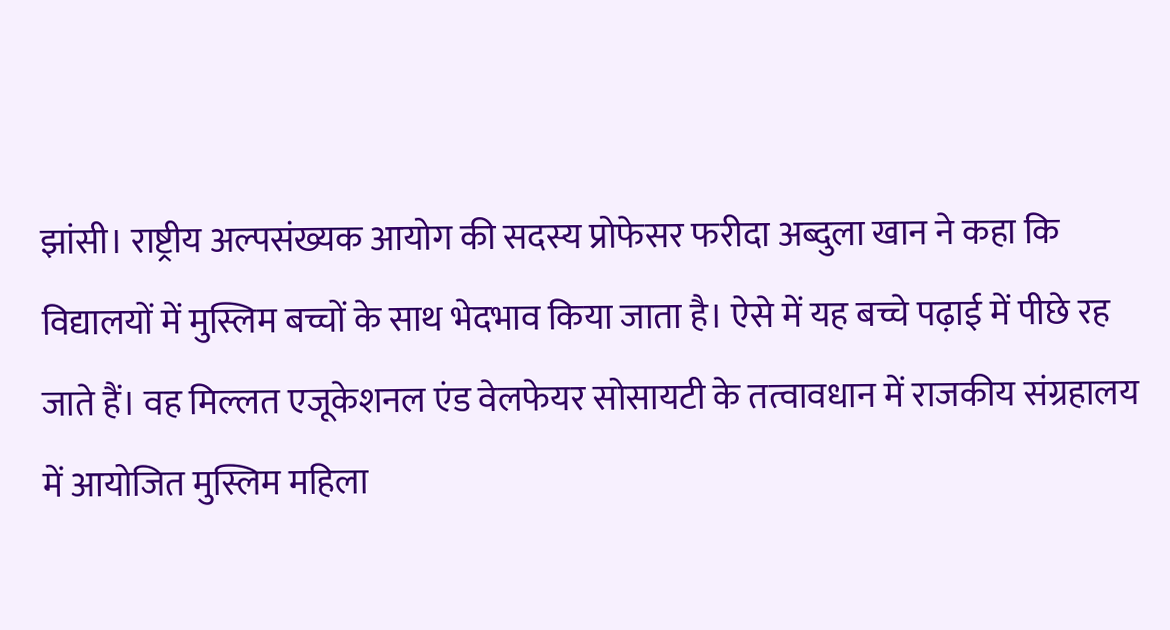झांसी। राष्ट्रीय अल्पसंख्यक आयोग की सदस्य प्रोफेसर फरीदा अब्दुला खान ने कहा कि विद्यालयों में मुस्लिम बच्चों के साथ भेदभाव किया जाता है। ऐसे में यह बच्चे पढ़ाई में पीछे रह जाते हैं। वह मिल्लत एजूकेशनल एंड वेलफेयर सोसायटी के तत्वावधान में राजकीय संग्रहालय में आयोजित मुस्लिम महिला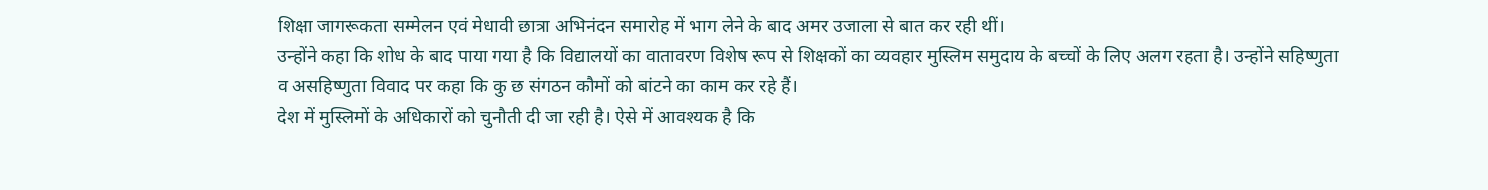शिक्षा जागरूकता सम्मेलन एवं मेधावी छात्रा अभिनंदन समारोह में भाग लेने के बाद अमर उजाला से बात कर रही थीं।
उन्होंने कहा कि शोध के बाद पाया गया है कि विद्यालयों का वातावरण विशेष रूप से शिक्षकों का व्यवहार मुस्लिम समुदाय के बच्चों के लिए अलग रहता है। उन्होंने सहिष्णुता व असहिष्णुता विवाद पर कहा कि कु छ संगठन कौमों को बांटने का काम कर रहे हैं।
देश में मुस्लिमों के अधिकारों को चुनौती दी जा रही है। ऐसे में आवश्यक है कि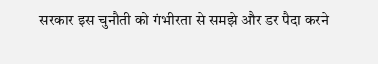सरकार इस चुनौती को गंभीरता से समझे और डर पैदा करने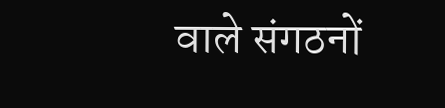वाले संगठनों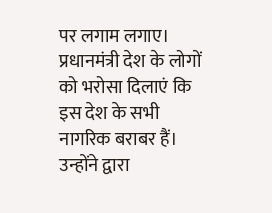पर लगाम लगाए।
प्रधानमंत्री देश के लोगों को भरोसा दिलाएं कि इस देश के सभी नागरिक बराबर हैं। उन्होंने द्वारा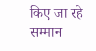किए जा रहे सम्मान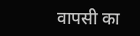वापसी का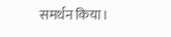समर्थन किया।